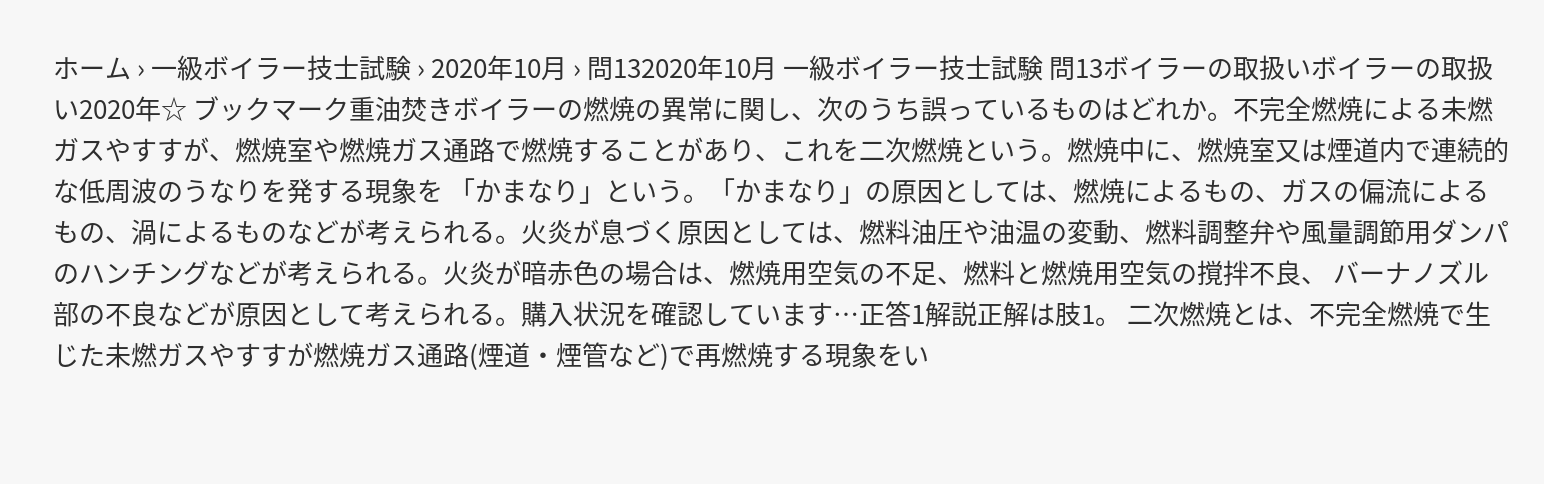ホーム › 一級ボイラー技士試験 › 2020年10月 › 問132020年10月 一級ボイラー技士試験 問13ボイラーの取扱いボイラーの取扱い2020年☆ ブックマーク重油焚きボイラーの燃焼の異常に関し、次のうち誤っているものはどれか。不完全燃焼による未燃ガスやすすが、燃焼室や燃焼ガス通路で燃焼することがあり、これを二次燃焼という。燃焼中に、燃焼室又は煙道内で連続的な低周波のうなりを発する現象を 「かまなり」という。「かまなり」の原因としては、燃焼によるもの、ガスの偏流によるもの、渦によるものなどが考えられる。火炎が息づく原因としては、燃料油圧や油温の変動、燃料調整弁や風量調節用ダンパのハンチングなどが考えられる。火炎が暗赤色の場合は、燃焼用空気の不足、燃料と燃焼用空気の撹拌不良、 バーナノズル部の不良などが原因として考えられる。購入状況を確認しています…正答1解説正解は肢1。 二次燃焼とは、不完全燃焼で生じた未燃ガスやすすが燃焼ガス通路(煙道・煙管など)で再燃焼する現象をい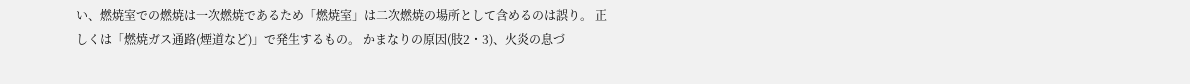い、燃焼室での燃焼は一次燃焼であるため「燃焼室」は二次燃焼の場所として含めるのは誤り。 正しくは「燃焼ガス通路(煙道など)」で発生するもの。 かまなりの原因(肢2・3)、火炎の息づ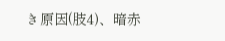き原因(肢4)、暗赤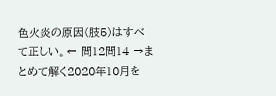色火炎の原因(肢5)はすべて正しい。← 問12問14 →まとめて解く2020年10月を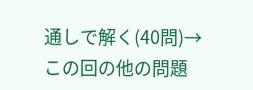通しで解く(40問)→この回の他の問題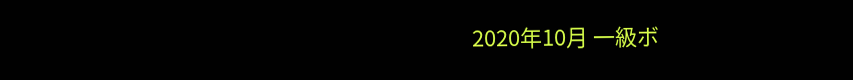2020年10月 一級ボ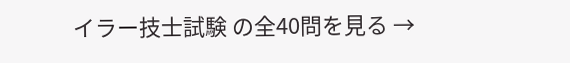イラー技士試験 の全40問を見る →